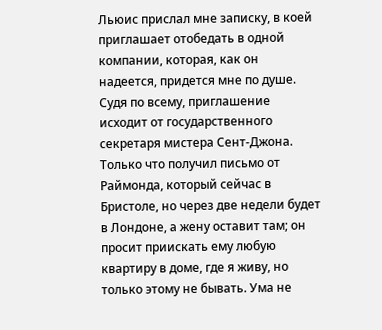Льюис прислал мне записку, в коей приглашает отобедать в одной компании, которая, как он надеется, придется мне по душе. Судя по всему, приглашение исходит от государственного секретаря мистера Сент-Джона. Только что получил письмо от Раймонда, который сейчас в Бристоле, но через две недели будет в Лондоне, а жену оставит там; он просит приискать ему любую квартиру в доме, где я живу, но только этому не бывать. Ума не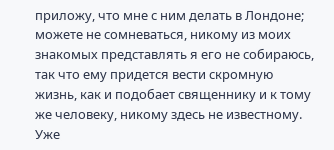приложу, что мне с ним делать в Лондоне; можете не сомневаться, никому из моих знакомых представлять я его не собираюсь, так что ему придется вести скромную жизнь, как и подобает священнику и к тому же человеку, никому здесь не известному. Уже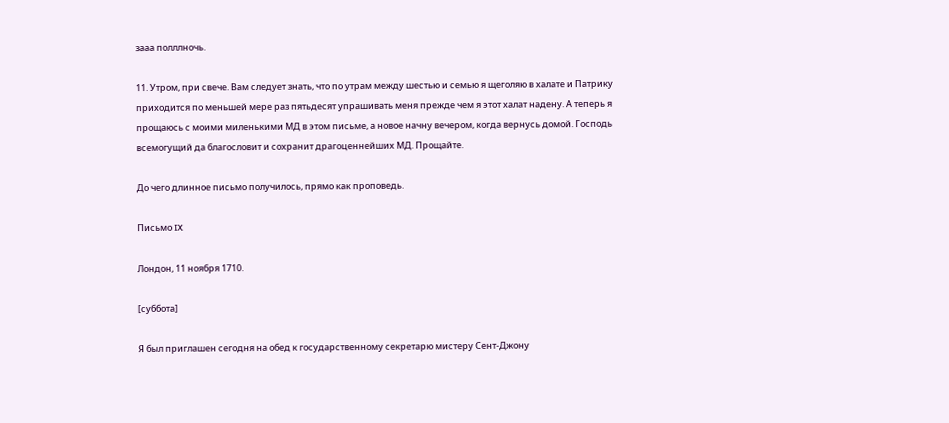зааа полллночь.

11. Утром, при свече. Вам следует знать, что по утрам между шестью и семью я щеголяю в халате и Патрику приходится по меньшей мере раз пятьдесят упрашивать меня прежде чем я этот халат надену. А теперь я прощаюсь с моими миленькими МД в этом письме, а новое начну вечером, когда вернусь домой. Господь всемогущий да благословит и сохранит драгоценнейших МД. Прощайте.

До чего длинное письмо получилось, прямо как проповедь.

Письмо IX

Лондон, 11 ноября 1710.

[суббота]

Я был приглашен сегодня на обед к государственному секретарю мистеру Сент-Джону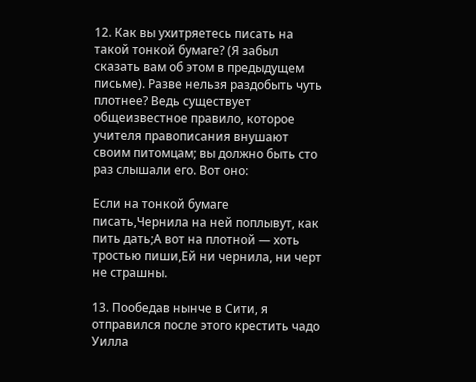12. Как вы ухитряетесь писать на такой тонкой бумаге? (Я забыл сказать вам об этом в предыдущем письме). Разве нельзя раздобыть чуть плотнее? Ведь существует общеизвестное правило, которое учителя правописания внушают своим питомцам; вы должно быть сто раз слышали его. Вот оно:

Если на тонкой бумаге писать,Чернила на ней поплывут, как пить дать;А вот на плотной — хоть тростью пиши,Ей ни чернила, ни черт не страшны.

13. Пообедав нынче в Сити, я отправился после этого крестить чадо Уилла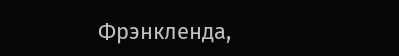Фрэнкленда,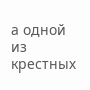а одной из крестных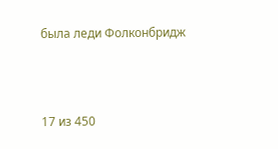была леди Фолконбридж



17 из 450